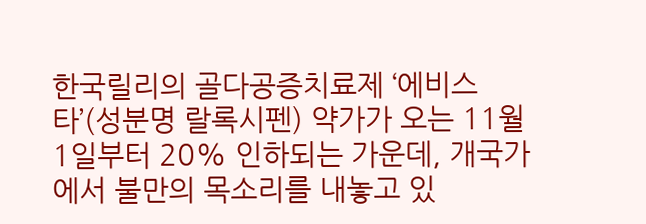한국릴리의 골다공증치료제 ‘에비스타’(성분명 랄록시펜) 약가가 오는 11월 1일부터 20% 인하되는 가운데, 개국가에서 불만의 목소리를 내놓고 있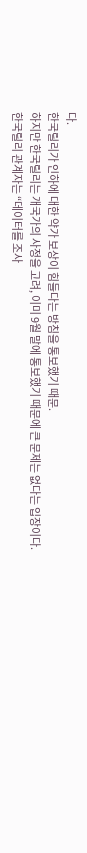다.
한국릴리가 인하에 대한 약가 보상이 힘들다는 방침을 통보했기 때문.
하지만 한국릴리는 개국가의 사정을 고려, 이미 9월 말에 통보했기 때문에 큰 문제는 없다는 입장이다.
한국릴리 관계자는 “데이터를 조사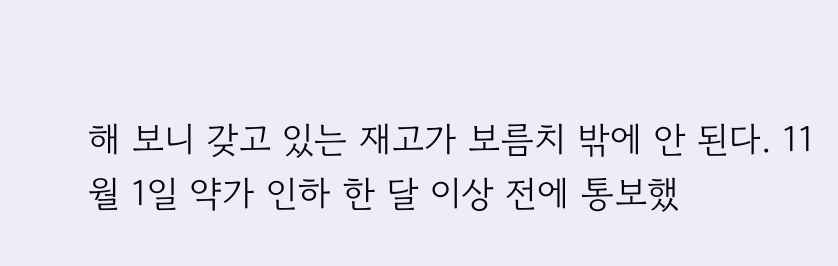해 보니 갖고 있는 재고가 보름치 밖에 안 된다. 11월 1일 약가 인하 한 달 이상 전에 통보했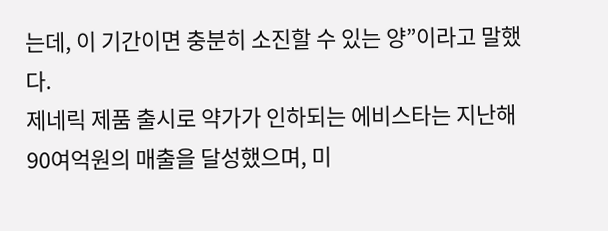는데, 이 기간이면 충분히 소진할 수 있는 양”이라고 말했다.
제네릭 제품 출시로 약가가 인하되는 에비스타는 지난해 90여억원의 매출을 달성했으며, 미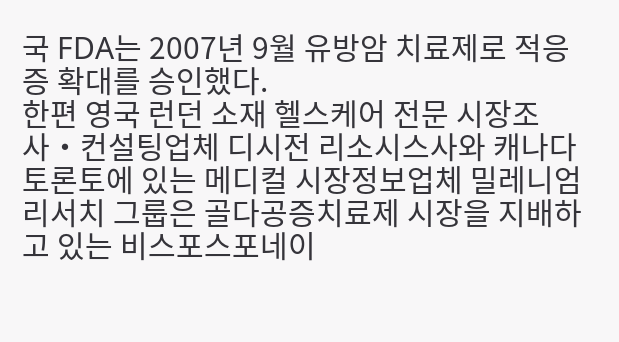국 FDA는 2007년 9월 유방암 치료제로 적응증 확대를 승인했다.
한편 영국 런던 소재 헬스케어 전문 시장조사‧컨설팅업체 디시전 리소시스사와 캐나다 토론토에 있는 메디컬 시장정보업체 밀레니엄 리서치 그룹은 골다공증치료제 시장을 지배하고 있는 비스포스포네이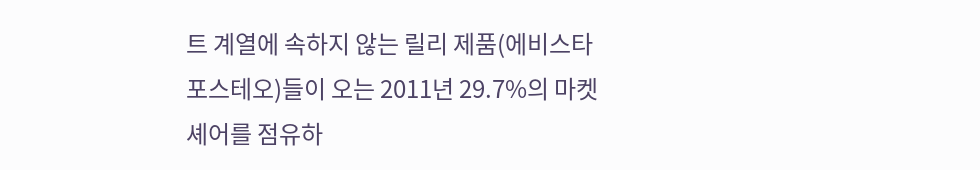트 계열에 속하지 않는 릴리 제품(에비스타 포스테오)들이 오는 2011년 29.7%의 마켓셰어를 점유하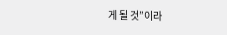게 될 것”이라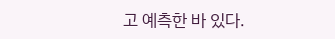고 예측한 바 있다.